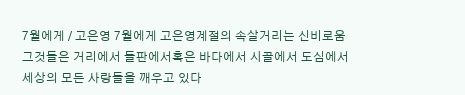7월에게 / 고은영 7월에게 고은영계절의 속살거리는 신비로움그것들은 거리에서 들판에서혹은 바다에서 시골에서 도심에서세상의 모든 사랑들을 깨우고 있다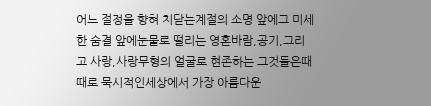어느 절정을 향혀 치닫는계절의 소명 앞에그 미세한 숨결 앞에눈물로 떨리는 영혼바람,공기,그리고 사랑,사랑무형의 얼굴로 현존하는 그것들은때때로 묵시적인세상에서 가장 아름다운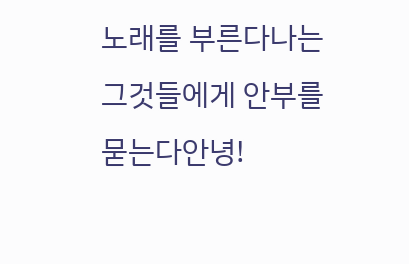노래를 부른다나는 그것들에게 안부를 묻는다안녕!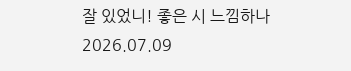잘 있었니! 좋은 시 느낌하나 2026.07.09